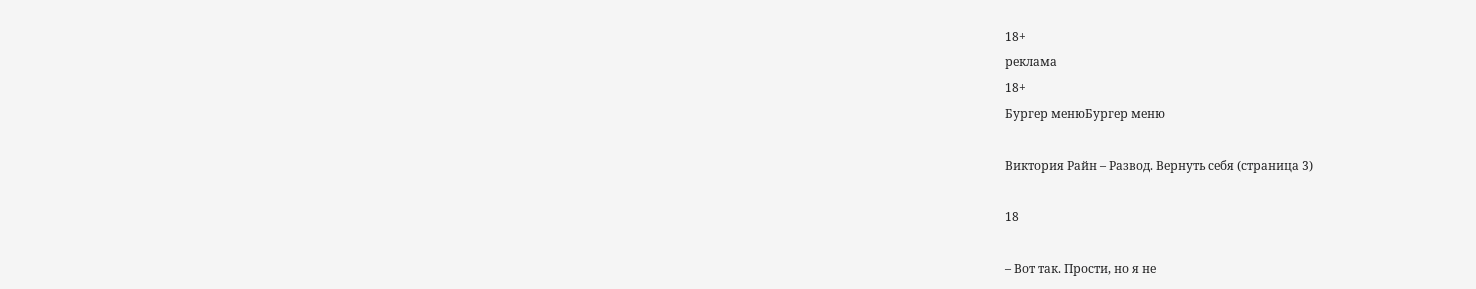18+
реклама
18+
Бургер менюБургер меню

Виктория Райн – Развод. Вернуть себя (страница 3)

18

– Вот так. Прости, но я не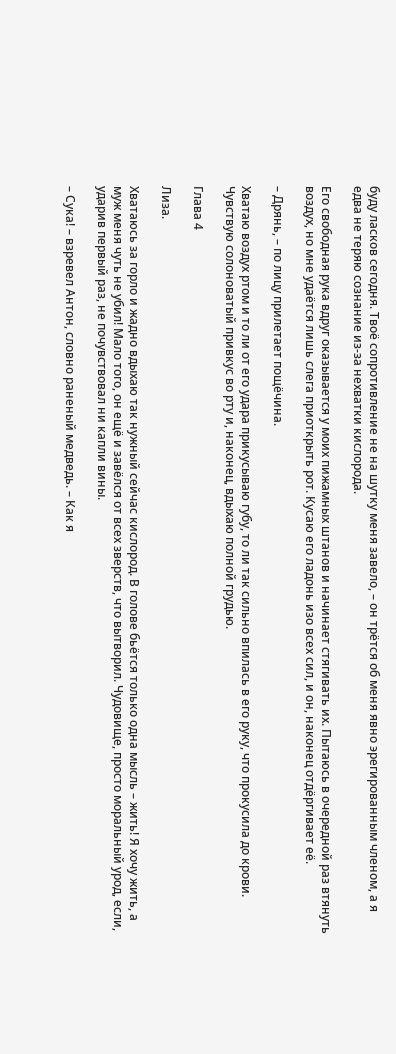буду ласков сегодня. Твоё сопротивление не на шутку меня завело, – он трётся об меня явно эрегированным членом, а я едва не теряю сознание из-за нехватки кислорода.

Его свободная рука вдруг оказывается у моих пижамных штанов и начинает стягивать их. Пытаюсь в очередной раз втянуть воздух, но мне удаётся лишь слега приоткрыть рот. Кусаю его ладонь изо всех сил, и он, наконец отдёргивает её.

– Дрянь, – по лицу прилетает пощёчина.

Хватаю воздух ртом и то ли от его удара прикусываю губу, то ли так сильно впилась в его руку, что прокусила до крови. Чувствую солоноватый привкус во рту и, наконец, вдыхаю полной грудью.

Глава 4

Лиза.

Хватаюсь за горло и жадно вдыхаю так нужный сейчас кислород. В голове бьётся только одна мысль – жить! Я хочу жить, а муж меня чуть не убил! Мало того, он ещё и завёлся от всех зверств, что вытворил. Чудовище, просто моральный урод, если, ударив первый раз, не почувствовал ни капли вины.

– Сука! – взревел Антон, словно раненый медведь. – Как я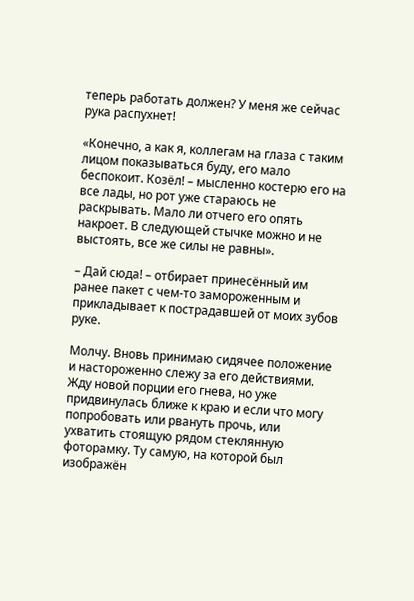теперь работать должен? У меня же сейчас рука распухнет!

«Конечно, а как я, коллегам на глаза с таким лицом показываться буду, его мало беспокоит. Козёл! – мысленно костерю его на все лады, но рот уже стараюсь не раскрывать. Мало ли отчего его опять накроет. В следующей стычке можно и не выстоять, все же силы не равны».

– Дай сюда! – отбирает принесённый им ранее пакет с чем-то замороженным и прикладывает к пострадавшей от моих зубов руке.

Молчу. Вновь принимаю сидячее положение и настороженно слежу за его действиями. Жду новой порции его гнева, но уже придвинулась ближе к краю и если что могу попробовать или рвануть прочь, или ухватить стоящую рядом стеклянную фоторамку. Ту самую, на которой был изображён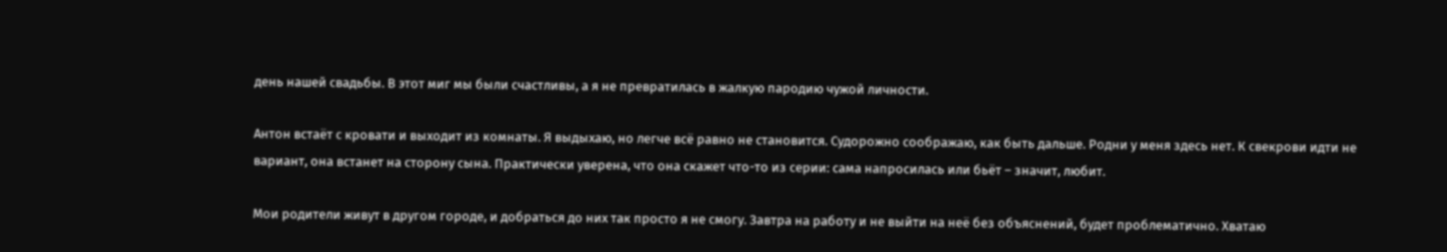день нашей свадьбы. В этот миг мы были счастливы, а я не превратилась в жалкую пародию чужой личности.

Антон встаёт с кровати и выходит из комнаты. Я выдыхаю, но легче всё равно не становится. Судорожно соображаю, как быть дальше. Родни у меня здесь нет. К свекрови идти не вариант, она встанет на сторону сына. Практически уверена, что она скажет что-то из серии: сама напросилась или бьёт – значит, любит.

Мои родители живут в другом городе, и добраться до них так просто я не смогу. Завтра на работу и не выйти на неё без объяснений, будет проблематично. Хватаю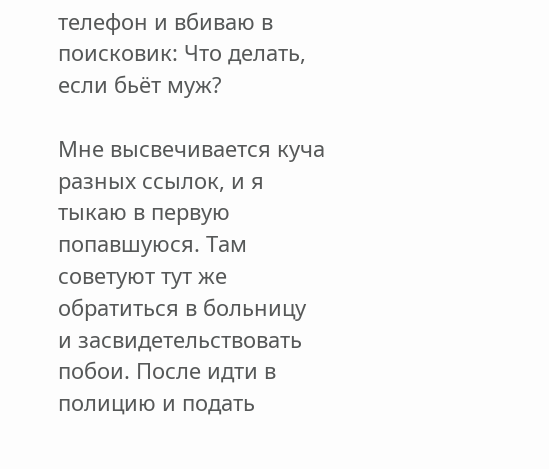телефон и вбиваю в поисковик: Что делать, если бьёт муж?

Мне высвечивается куча разных ссылок, и я тыкаю в первую попавшуюся. Там советуют тут же обратиться в больницу и засвидетельствовать побои. После идти в полицию и подать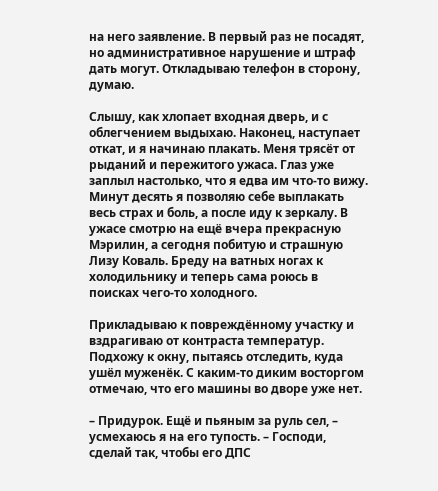на него заявление. В первый раз не посадят, но административное нарушение и штраф дать могут. Откладываю телефон в сторону, думаю.

Слышу, как хлопает входная дверь, и с облегчением выдыхаю. Наконец, наступает откат, и я начинаю плакать. Меня трясёт от рыданий и пережитого ужаса. Глаз уже заплыл настолько, что я едва им что-то вижу. Минут десять я позволяю себе выплакать весь страх и боль, а после иду к зеркалу. В ужасе смотрю на ещё вчера прекрасную Мэрилин, а сегодня побитую и страшную Лизу Коваль. Бреду на ватных ногах к холодильнику и теперь сама роюсь в поисках чего-то холодного.

Прикладываю к повреждённому участку и вздрагиваю от контраста температур. Подхожу к окну, пытаясь отследить, куда ушёл муженёк. С каким-то диким восторгом отмечаю, что его машины во дворе уже нет.

– Придурок. Ещё и пьяным за руль сел, – усмехаюсь я на его тупость. – Господи, сделай так, чтобы его ДПС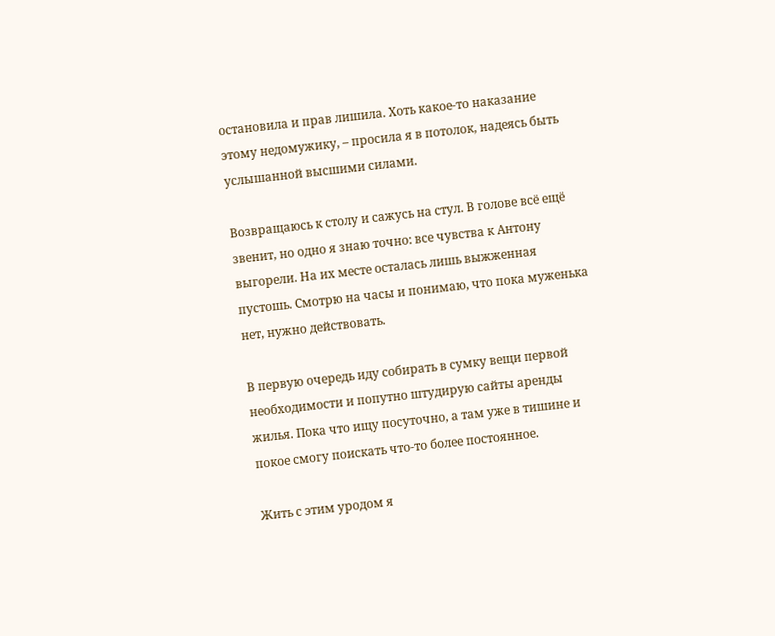остановила и прав лишила. Хоть какое-то наказание этому недомужику, – просила я в потолок, надеясь быть услышанной высшими силами.

Возвращаюсь к столу и сажусь на стул. В голове всё ещё звенит, но одно я знаю точно: все чувства к Антону выгорели. На их месте осталась лишь выжженная пустошь. Смотрю на часы и понимаю, что пока муженька нет, нужно действовать.

В первую очередь иду собирать в сумку вещи первой необходимости и попутно штудирую сайты аренды жилья. Пока что ищу посуточно, а там уже в тишине и покое смогу поискать что-то более постоянное.

Жить с этим уродом я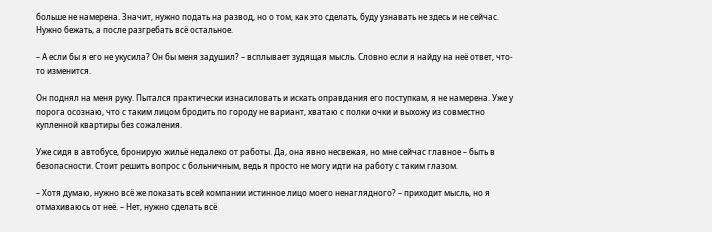больше не намерена. Значит, нужно подать на развод, но о том, как это сделать, буду узнавать не здесь и не сейчас. Нужно бежать, а после разгребать всё остальное.

– А если бы я его не укусила? Он бы меня задушил? – всплывает зудящая мысль. Словно если я найду на неё ответ, что-то изменится.

Он поднял на меня руку. Пытался практически изнасиловать и искать оправдания его поступкам, я не намерена. Уже у порога осознаю, что с таким лицом бродить по городу не вариант, хватаю с полки очки и выхожу из совместно купленной квартиры без сожаления.

Уже сидя в автобусе, бронирую жильё недалеко от работы. Да, она явно несвежая, но мне сейчас главное – быть в безопасности. Стоит решить вопрос с больничным, ведь я просто не могу идти на работу с таким глазом.

– Хотя думаю, нужно всё же показать всей компании истинное лицо моего ненаглядного? – приходит мысль, но я отмахиваюсь от неё. – Нет, нужно сделать всё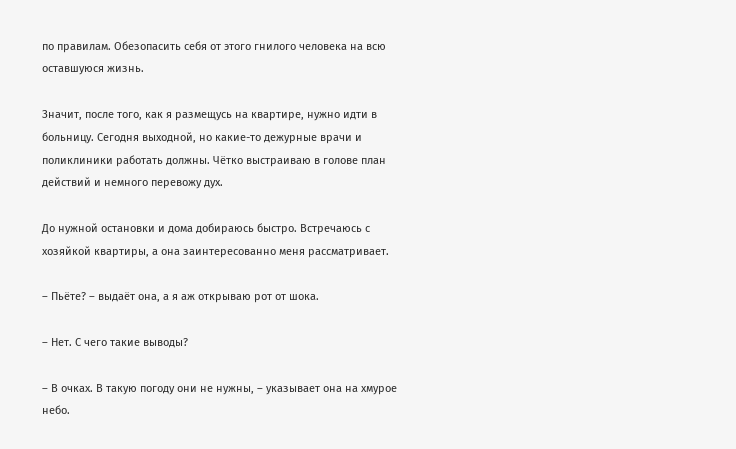по правилам. Обезопасить себя от этого гнилого человека на всю оставшуюся жизнь.

Значит, после того, как я размещусь на квартире, нужно идти в больницу. Сегодня выходной, но какие-то дежурные врачи и поликлиники работать должны. Чётко выстраиваю в голове план действий и немного перевожу дух.

До нужной остановки и дома добираюсь быстро. Встречаюсь с хозяйкой квартиры, а она заинтересованно меня рассматривает.

– Пьёте? – выдаёт она, а я аж открываю рот от шока.

– Нет. С чего такие выводы?

– В очках. В такую погоду они не нужны, – указывает она на хмурое небо.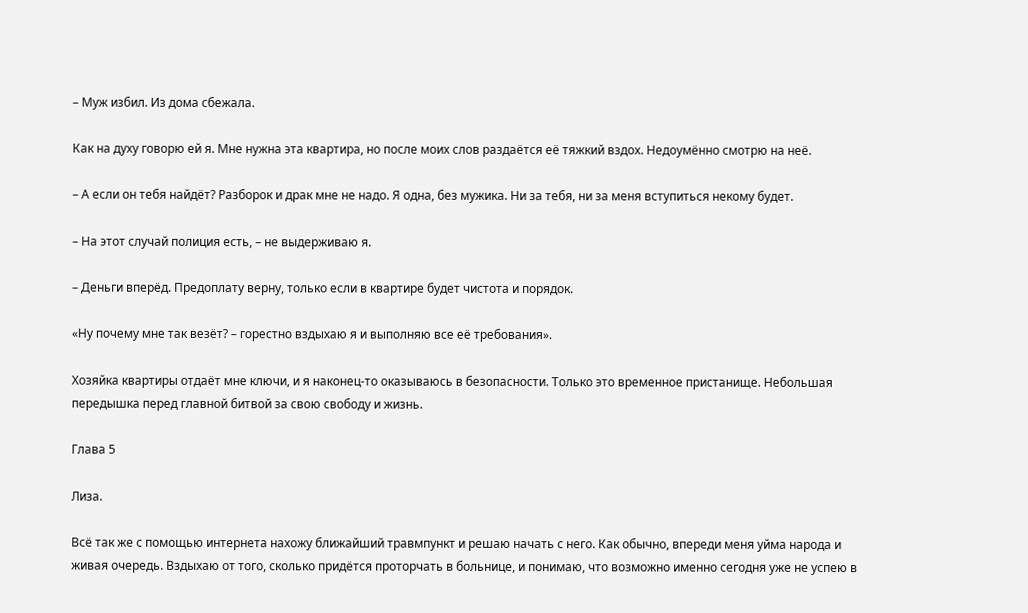– Муж избил. Из дома сбежала.

Как на духу говорю ей я. Мне нужна эта квартира, но после моих слов раздаётся её тяжкий вздох. Недоумённо смотрю на неё.

– А если он тебя найдёт? Разборок и драк мне не надо. Я одна, без мужика. Ни за тебя, ни за меня вступиться некому будет.

– На этот случай полиция есть, – не выдерживаю я.

– Деньги вперёд. Предоплату верну, только если в квартире будет чистота и порядок.

«Ну почему мне так везёт? – горестно вздыхаю я и выполняю все её требования».

Хозяйка квартиры отдаёт мне ключи, и я наконец-то оказываюсь в безопасности. Только это временное пристанище. Небольшая передышка перед главной битвой за свою свободу и жизнь.

Глава 5

Лиза.

Всё так же с помощью интернета нахожу ближайший травмпункт и решаю начать с него. Как обычно, впереди меня уйма народа и живая очередь. Вздыхаю от того, сколько придётся проторчать в больнице, и понимаю, что возможно именно сегодня уже не успею в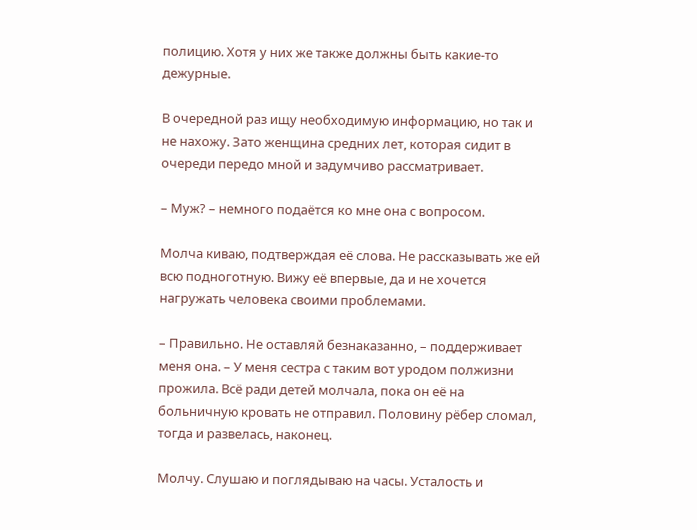полицию. Хотя у них же также должны быть какие-то дежурные.

В очередной раз ищу необходимую информацию, но так и не нахожу. Зато женщина средних лет, которая сидит в очереди передо мной и задумчиво рассматривает.

– Муж? – немного подаётся ко мне она с вопросом.

Молча киваю, подтверждая её слова. Не рассказывать же ей всю подноготную. Вижу её впервые, да и не хочется нагружать человека своими проблемами.

– Правильно. Не оставляй безнаказанно, – поддерживает меня она. – У меня сестра с таким вот уродом полжизни прожила. Всё ради детей молчала, пока он её на больничную кровать не отправил. Половину рёбер сломал, тогда и развелась, наконец.

Молчу. Слушаю и поглядываю на часы. Усталость и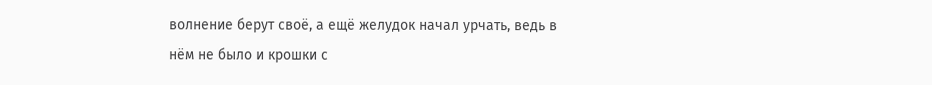волнение берут своё, а ещё желудок начал урчать, ведь в нём не было и крошки с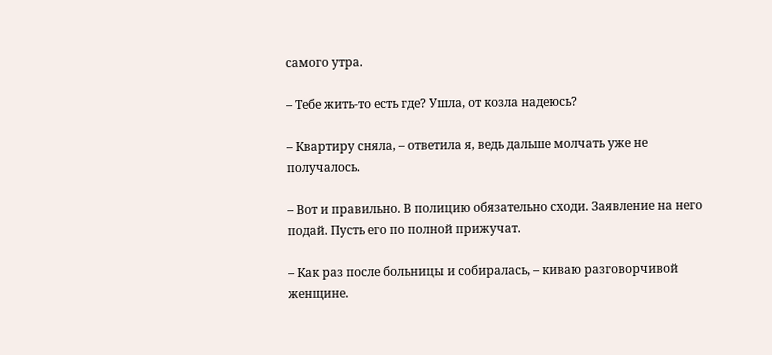самого утра.

– Тебе жить-то есть где? Ушла, от козла надеюсь?

– Квартиру сняла, – ответила я, ведь дальше молчать уже не получалось.

– Вот и правильно. В полицию обязательно сходи. Заявление на него подай. Пусть его по полной прижучат.

– Как раз после больницы и собиралась, – киваю разговорчивой женщине.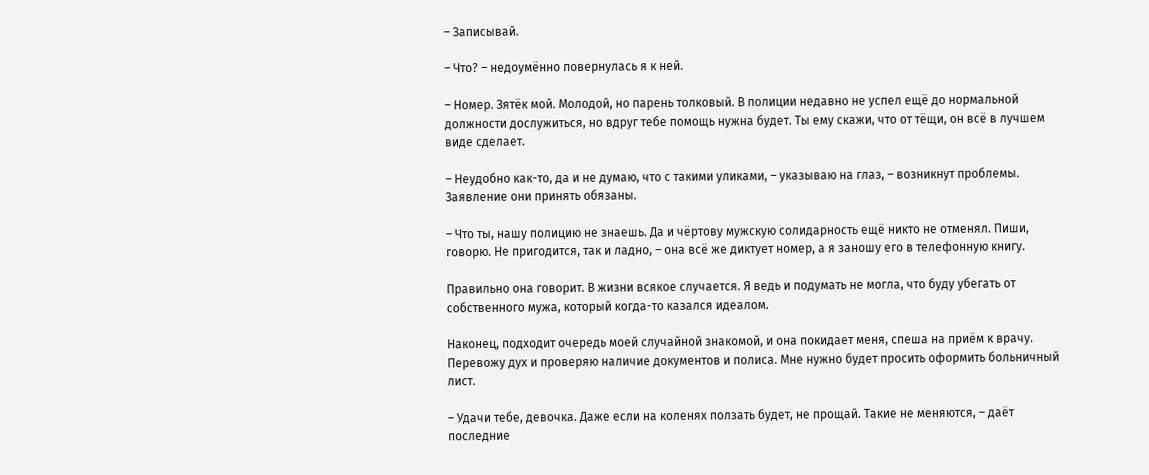– Записывай.

– Что? – недоумённо повернулась я к ней.

– Номер. Зятёк мой. Молодой, но парень толковый. В полиции недавно не успел ещё до нормальной должности дослужиться, но вдруг тебе помощь нужна будет. Ты ему скажи, что от тёщи, он всё в лучшем виде сделает.

– Неудобно как-то, да и не думаю, что с такими уликами, – указываю на глаз, – возникнут проблемы. Заявление они принять обязаны.

– Что ты, нашу полицию не знаешь. Да и чёртову мужскую солидарность ещё никто не отменял. Пиши, говорю. Не пригодится, так и ладно, – она всё же диктует номер, а я заношу его в телефонную книгу.

Правильно она говорит. В жизни всякое случается. Я ведь и подумать не могла, что буду убегать от собственного мужа, который когда-то казался идеалом.

Наконец, подходит очередь моей случайной знакомой, и она покидает меня, спеша на приём к врачу. Перевожу дух и проверяю наличие документов и полиса. Мне нужно будет просить оформить больничный лист.

– Удачи тебе, девочка. Даже если на коленях ползать будет, не прощай. Такие не меняются, – даёт последние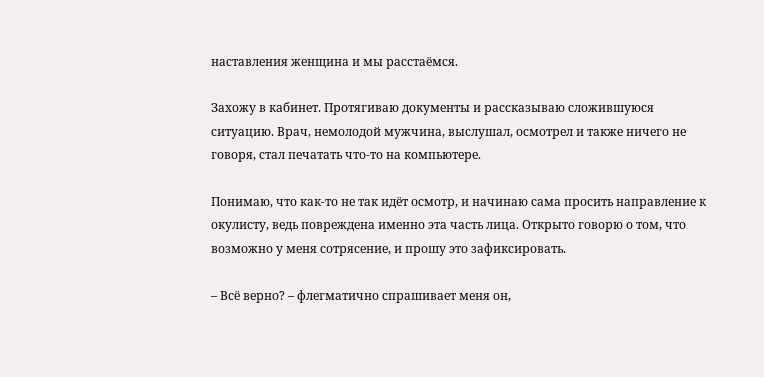наставления женщина и мы расстаёмся.

Захожу в кабинет. Протягиваю документы и рассказываю сложившуюся ситуацию. Врач, немолодой мужчина, выслушал, осмотрел и также ничего не говоря, стал печатать что-то на компьютере.

Понимаю, что как-то не так идёт осмотр, и начинаю сама просить направление к окулисту, ведь повреждена именно эта часть лица. Открыто говорю о том, что возможно у меня сотрясение, и прошу это зафиксировать.

– Всё верно? – флегматично спрашивает меня он,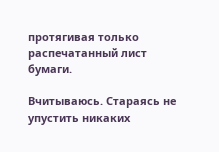протягивая только распечатанный лист бумаги.

Вчитываюсь. Стараясь не упустить никаких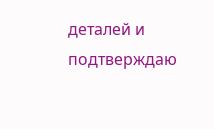деталей и подтверждаю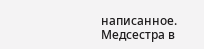написанное. Медсестра в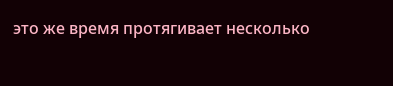это же время протягивает несколько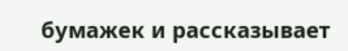бумажек и рассказывает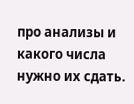про анализы и какого числа нужно их сдать.